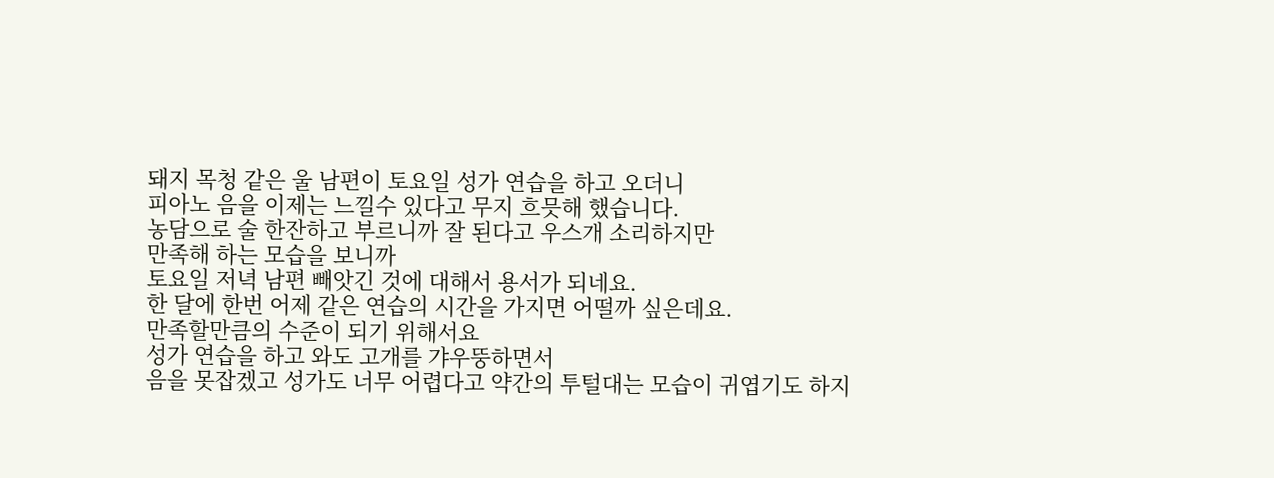돼지 목청 같은 울 남편이 토요일 성가 연습을 하고 오더니
피아노 음을 이제는 느낄수 있다고 무지 흐믓해 했습니다.
농담으로 술 한잔하고 부르니까 잘 된다고 우스개 소리하지만
만족해 하는 모습을 보니까
토요일 저녁 남편 빼앗긴 것에 대해서 용서가 되네요.
한 달에 한번 어제 같은 연습의 시간을 가지면 어떨까 싶은데요.
만족할만큼의 수준이 되기 위해서요
성가 연습을 하고 와도 고개를 갸우뚱하면서
음을 못잡겠고 성가도 너무 어렵다고 약간의 투털대는 모습이 귀엽기도 하지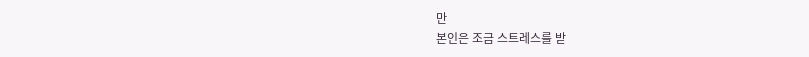만
본인은 조금 스트레스를 받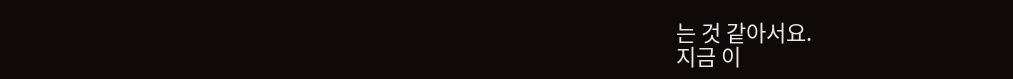는 것 같아서요.
지금 이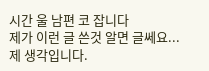시간 울 남편 코 잡니다
제가 이런 글 쓴것 알면 글쎄요...
제 생각입니다.